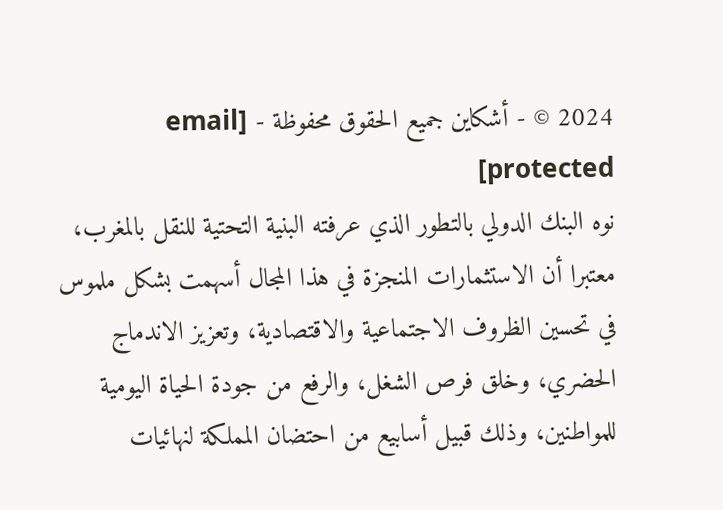2024 © - أشكاين جميع الحقوق محفوظة - [email protected]
نوه البنك الدولي بالتطور الذي عرفته البنية التحتية للنقل بالمغرب، معتبرا أن الاستثمارات المنجزة في هذا المجال أسهمت بشكل ملموس في تحسين الظروف الاجتماعية والاقتصادية، وتعزيز الاندماج الحضري، وخلق فرص الشغل، والرفع من جودة الحياة اليومية للمواطنين، وذلك قبيل أسابيع من احتضان المملكة لنهائيات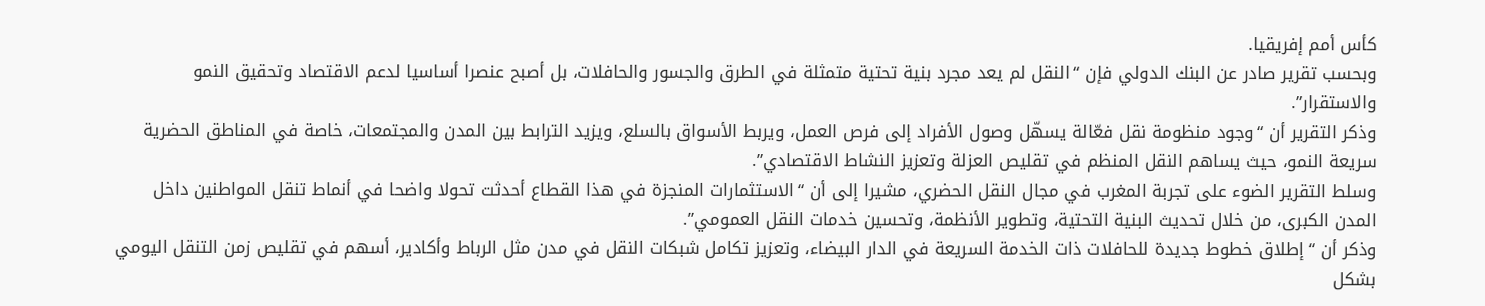كأس أمم إفريقيا.
وبحسب تقرير صادر عن البنك الدولي فإن “النقل لم يعد مجرد بنية تحتية متمثلة في الطرق والجسور والحافلات، بل أصبح عنصرا أساسيا لدعم الاقتصاد وتحقيق النمو والاستقرار”.
وذكر التقرير أن “وجود منظومة نقل فعّالة يسهّل وصول الأفراد إلى فرص العمل، ويربط الأسواق بالسلع، ويزيد الترابط بين المدن والمجتمعات، خاصة في المناطق الحضرية سريعة النمو، حيث يساهم النقل المنظم في تقليص العزلة وتعزيز النشاط الاقتصادي”.
وسلط التقرير الضوء على تجربة المغرب في مجال النقل الحضري، مشيرا إلى أن “الاستثمارات المنجزة في هذا القطاع أحدثت تحولا واضحا في أنماط تنقل المواطنين داخل المدن الكبرى، من خلال تحديث البنية التحتية، وتطوير الأنظمة، وتحسين خدمات النقل العمومي”.
وذكر أن “إطلاق خطوط جديدة للحافلات ذات الخدمة السريعة في الدار البيضاء، وتعزيز تكامل شبكات النقل في مدن مثل الرباط وأكادير، أسهم في تقليص زمن التنقل اليومي بشكل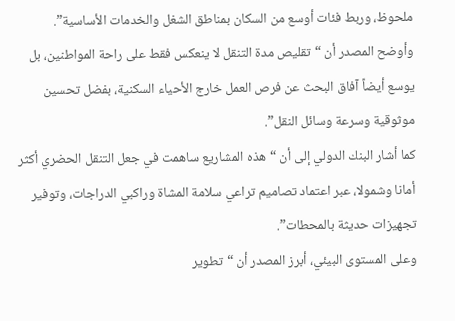ملحوظ، وربط فئات أوسع من السكان بمناطق الشغل والخدمات الأساسية”.
وأوضح المصدر أن “تقليص مدة التنقل لا ينعكس فقط على راحة المواطنين، بل يوسع أيضاً آفاق البحث عن فرص العمل خارج الأحياء السكنية، بفضل تحسين موثوقية وسرعة وسائل النقل”.
كما أشار البنك الدولي إلى أن “هذه المشاريع ساهمت في جعل التنقل الحضري أكثر أمانا وشمولا، عبر اعتماد تصاميم تراعي سلامة المشاة وراكبي الدراجات، وتوفير تجهيزات حديثة بالمحطات”.
وعلى المستوى البيئي، أبرز المصدر أن “تطوير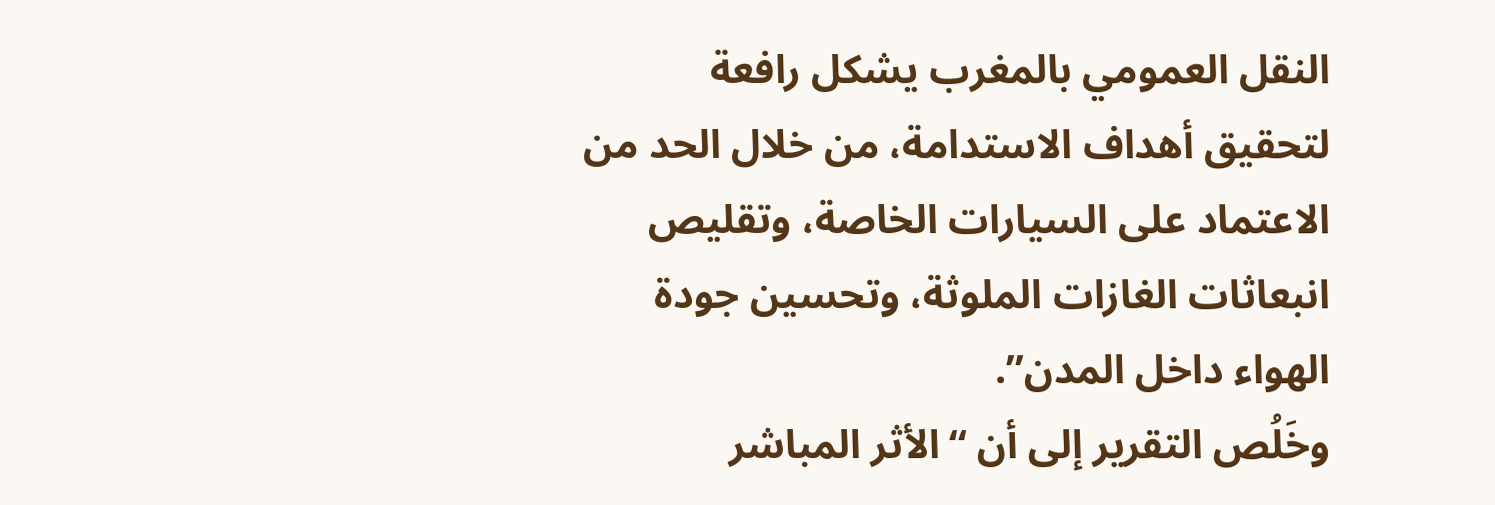النقل العمومي بالمغرب يشكل رافعة لتحقيق أهداف الاستدامة، من خلال الحد من الاعتماد على السيارات الخاصة، وتقليص انبعاثات الغازات الملوثة، وتحسين جودة الهواء داخل المدن”.
وخَلُص التقرير إلى أن “الأثر المباشر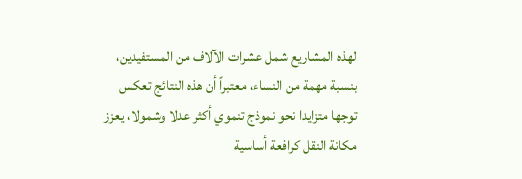لهذه المشاريع شمل عشرات الآلاف من المستفيدين، بنسبة مهمة من النساء، معتبراً أن هذه النتائج تعكس توجها متزايدا نحو نموذج تنموي أكثر عدلا وشمولا، يعزز مكانة النقل كرافعة أساسية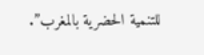للتنمية الحضرية بالمغرب”.